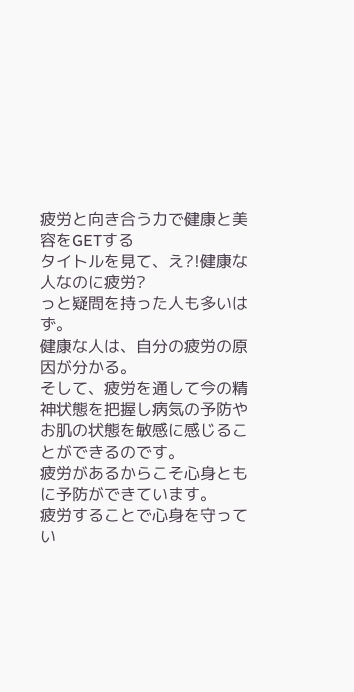疲労と向き合う力で健康と美容をGETする
タイトルを見て、え?!健康な人なのに疲労?
っと疑問を持った人も多いはず。
健康な人は、自分の疲労の原因が分かる。
そして、疲労を通して今の精神状態を把握し病気の予防やお肌の状態を敏感に感じることができるのです。
疲労があるからこそ心身ともに予防ができています。
疲労することで心身を守ってい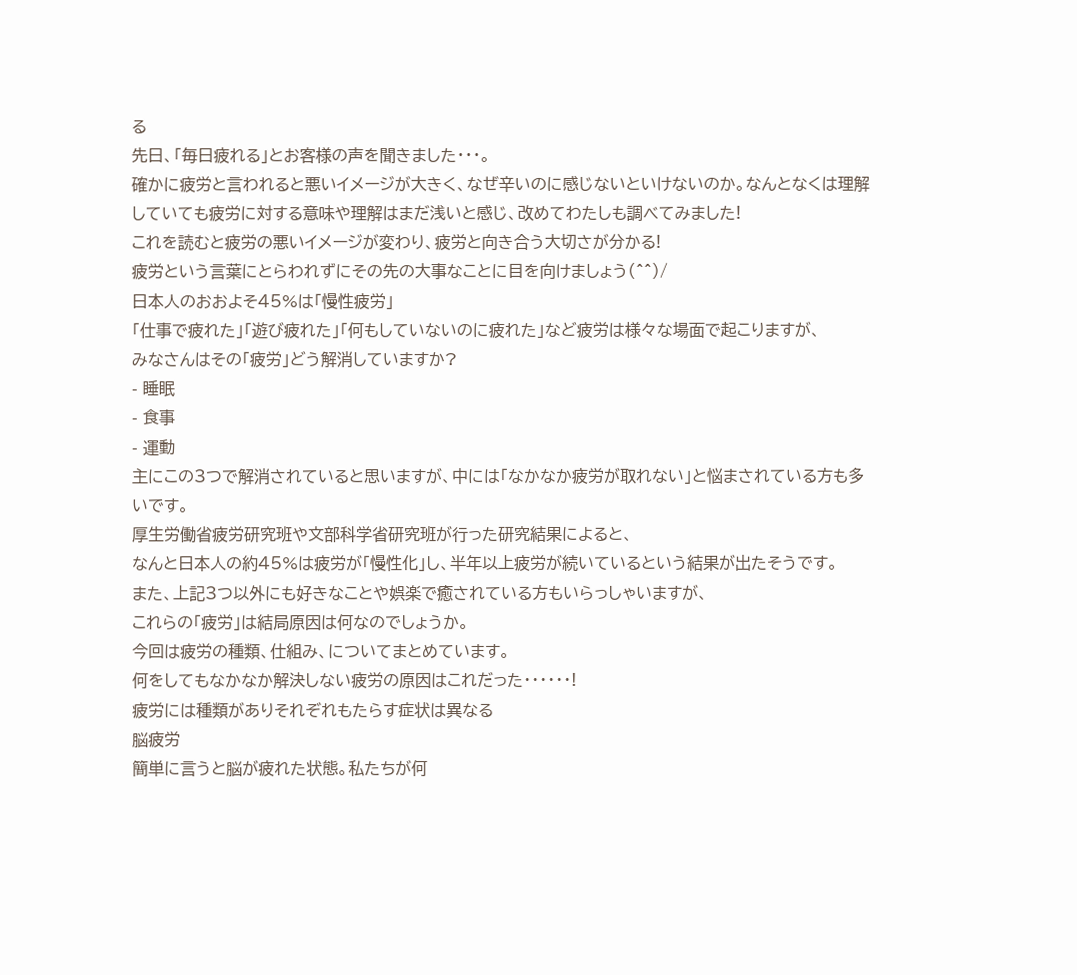る
先日、「毎日疲れる」とお客様の声を聞きました・・・。
確かに疲労と言われると悪いイメージが大きく、なぜ辛いのに感じないといけないのか。なんとなくは理解していても疲労に対する意味や理解はまだ浅いと感じ、改めてわたしも調べてみました!
これを読むと疲労の悪いイメージが変わり、疲労と向き合う大切さが分かる!
疲労という言葉にとらわれずにその先の大事なことに目を向けましょう(^^)/
日本人のおおよそ45%は「慢性疲労」
「仕事で疲れた」「遊び疲れた」「何もしていないのに疲れた」など疲労は様々な場面で起こりますが、
みなさんはその「疲労」どう解消していますか?
- 睡眠
- 食事
- 運動
主にこの3つで解消されていると思いますが、中には「なかなか疲労が取れない」と悩まされている方も多いです。
厚生労働省疲労研究班や文部科学省研究班が行った研究結果によると、
なんと日本人の約45%は疲労が「慢性化」し、半年以上疲労が続いているという結果が出たそうです。
また、上記3つ以外にも好きなことや娯楽で癒されている方もいらっしゃいますが、
これらの「疲労」は結局原因は何なのでしょうか。
今回は疲労の種類、仕組み、についてまとめています。
何をしてもなかなか解決しない疲労の原因はこれだった・・・・・・!
疲労には種類がありそれぞれもたらす症状は異なる
脳疲労
簡単に言うと脳が疲れた状態。私たちが何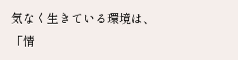気なく生きている環境は、「情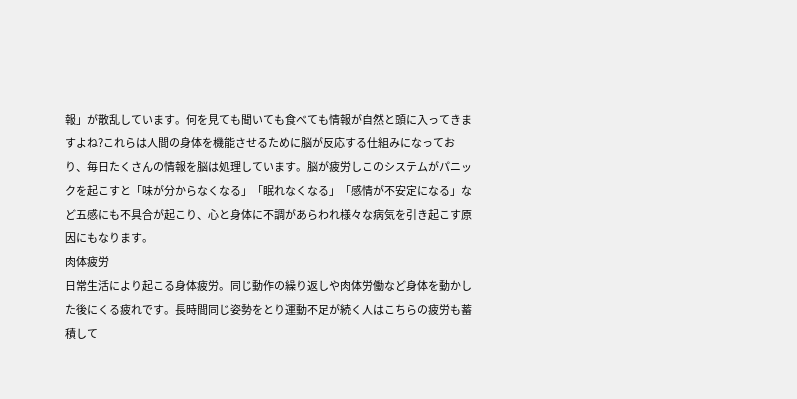報」が散乱しています。何を見ても聞いても食べても情報が自然と頭に入ってきますよね?これらは人間の身体を機能させるために脳が反応する仕組みになっており、毎日たくさんの情報を脳は処理しています。脳が疲労しこのシステムがパニックを起こすと「味が分からなくなる」「眠れなくなる」「感情が不安定になる」など五感にも不具合が起こり、心と身体に不調があらわれ様々な病気を引き起こす原因にもなります。
肉体疲労
日常生活により起こる身体疲労。同じ動作の繰り返しや肉体労働など身体を動かした後にくる疲れです。長時間同じ姿勢をとり運動不足が続く人はこちらの疲労も蓄積して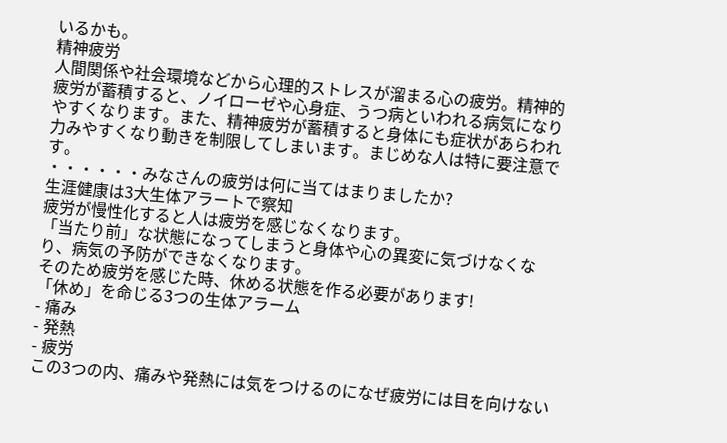いるかも。
精神疲労
人間関係や社会環境などから心理的ストレスが溜まる心の疲労。精神的疲労が蓄積すると、ノイローゼや心身症、うつ病といわれる病気になりやすくなります。また、精神疲労が蓄積すると身体にも症状があらわれ力みやすくなり動きを制限してしまいます。まじめな人は特に要注意です。
・・・・・・みなさんの疲労は何に当てはまりましたか?
生涯健康は3大生体アラートで察知
疲労が慢性化すると人は疲労を感じなくなります。
「当たり前」な状態になってしまうと身体や心の異変に気づけなくなり、病気の予防ができなくなります。
そのため疲労を感じた時、休める状態を作る必要があります!
「休め」を命じる3つの生体アラーム
- 痛み
- 発熱
- 疲労
この3つの内、痛みや発熱には気をつけるのになぜ疲労には目を向けない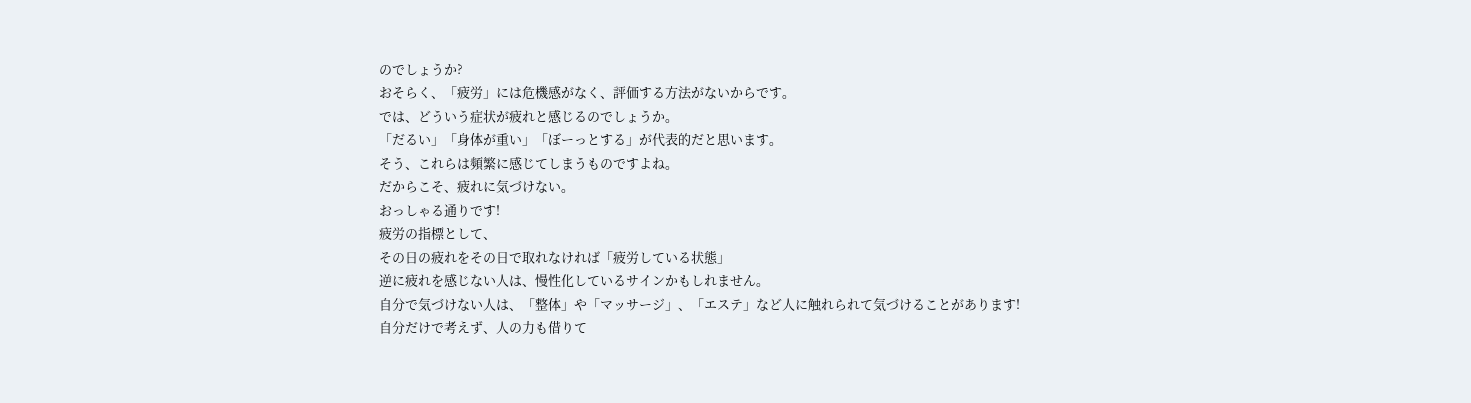のでしょうか?
おそらく、「疲労」には危機感がなく、評価する方法がないからです。
では、どういう症状が疲れと感じるのでしょうか。
「だるい」「身体が重い」「ぼーっとする」が代表的だと思います。
そう、これらは頻繁に感じてしまうものですよね。
だからこそ、疲れに気づけない。
おっしゃる通りです!
疲労の指標として、
その日の疲れをその日で取れなければ「疲労している状態」
逆に疲れを感じない人は、慢性化しているサインかもしれません。
自分で気づけない人は、「整体」や「マッサージ」、「エステ」など人に触れられて気づけることがあります!
自分だけで考えず、人の力も借りて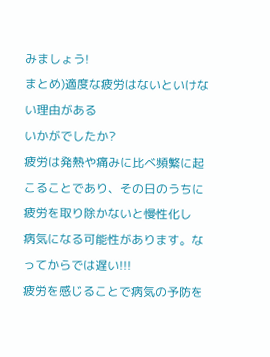みましょう!
まとめ)適度な疲労はないといけない理由がある
いかがでしたか?
疲労は発熱や痛みに比べ頻繁に起こることであり、その日のうちに疲労を取り除かないと慢性化し
病気になる可能性があります。なってからでは遅い!!!
疲労を感じることで病気の予防を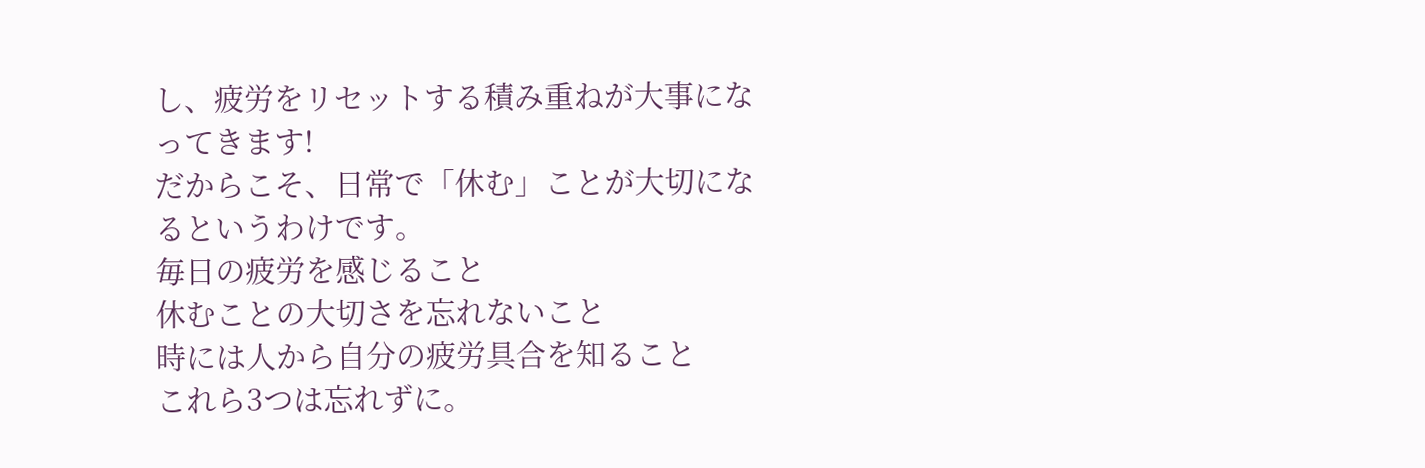し、疲労をリセットする積み重ねが大事になってきます!
だからこそ、日常で「休む」ことが大切になるというわけです。
毎日の疲労を感じること
休むことの大切さを忘れないこと
時には人から自分の疲労具合を知ること
これら3つは忘れずに。